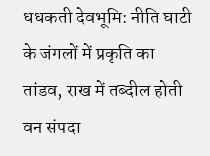धधकती देवभूमि: नीति घाटी के जंगलों में प्रकृति का तांडव, राख में तब्दील होती वन संपदा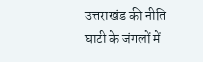उत्तराखंड की नीति घाटी के जंगलों में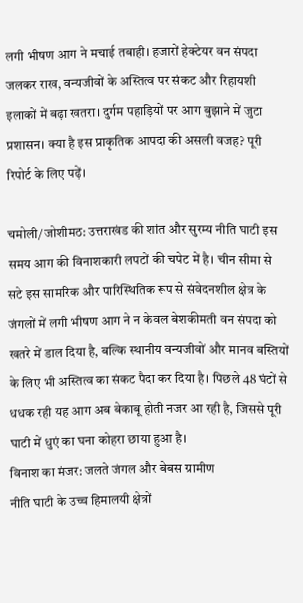लगी भीषण आग ने मचाई तबाही। हजारों हेक्टेयर वन संपदा जलकर राख, वन्यजीवों के अस्तित्व पर संकट और रिहायशी इलाकों में बढ़ा खतरा। दुर्गम पहाड़ियों पर आग बुझाने में जुटा प्रशासन। क्या है इस प्राकृतिक आपदा की असली वजह? पूरी रिपोर्ट के लिए पढ़ें।

चमोली/जोशीमठ: उत्तराखंड की शांत और सुरम्य नीति घाटी इस समय आग की विनाशकारी लपटों की चपेट में है। चीन सीमा से सटे इस सामरिक और पारिस्थितिक रूप से संवेदनशील क्षेत्र के जंगलों में लगी भीषण आग ने न केवल बेशकीमती वन संपदा को खतरे में डाल दिया है, बल्कि स्थानीय वन्यजीवों और मानव बस्तियों के लिए भी अस्तित्व का संकट पैदा कर दिया है। पिछले 48 घंटों से धधक रही यह आग अब बेकाबू होती नजर आ रही है, जिससे पूरी घाटी में धुएं का घना कोहरा छाया हुआ है।
विनाश का मंजर: जलते जंगल और बेबस ग्रामीण
नीति घाटी के उच्च हिमालयी क्षेत्रों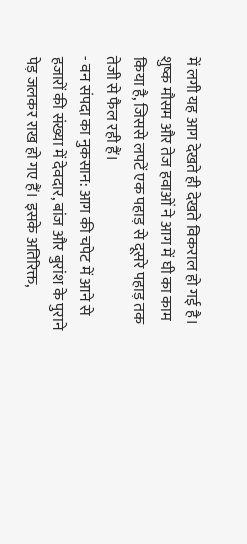में लगी यह आग देखते ही देखते विकराल हो गई है। शुष्क मौसम और तेज हवाओं ने आग में घी का काम किया है, जिससे लपटें एक पहाड़ से दूसरे पहाड़ तक तेजी से फैल रही हैं।
- वन संपदा का नुकसान: आग की चपेट में आने से हजारों की संख्या में देवदार, बांज और बुरांश के पुराने पेड़ जलकर राख हो गए हैं। इसके अतिरिक्त,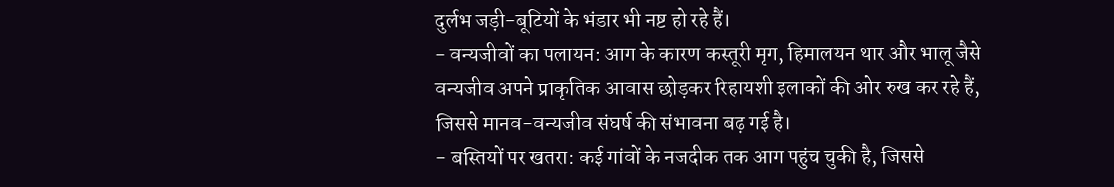दुर्लभ जड़ी-बूटियों के भंडार भी नष्ट हो रहे हैं।
- वन्यजीवों का पलायन: आग के कारण कस्तूरी मृग, हिमालयन थार और भालू जैसे वन्यजीव अपने प्राकृतिक आवास छोड़कर रिहायशी इलाकों की ओर रुख कर रहे हैं, जिससे मानव-वन्यजीव संघर्ष की संभावना बढ़ गई है।
- बस्तियों पर खतरा: कई गांवों के नजदीक तक आग पहुंच चुकी है, जिससे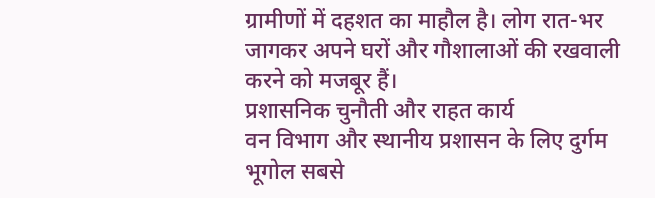ग्रामीणों में दहशत का माहौल है। लोग रात-भर जागकर अपने घरों और गौशालाओं की रखवाली करने को मजबूर हैं।
प्रशासनिक चुनौती और राहत कार्य
वन विभाग और स्थानीय प्रशासन के लिए दुर्गम भूगोल सबसे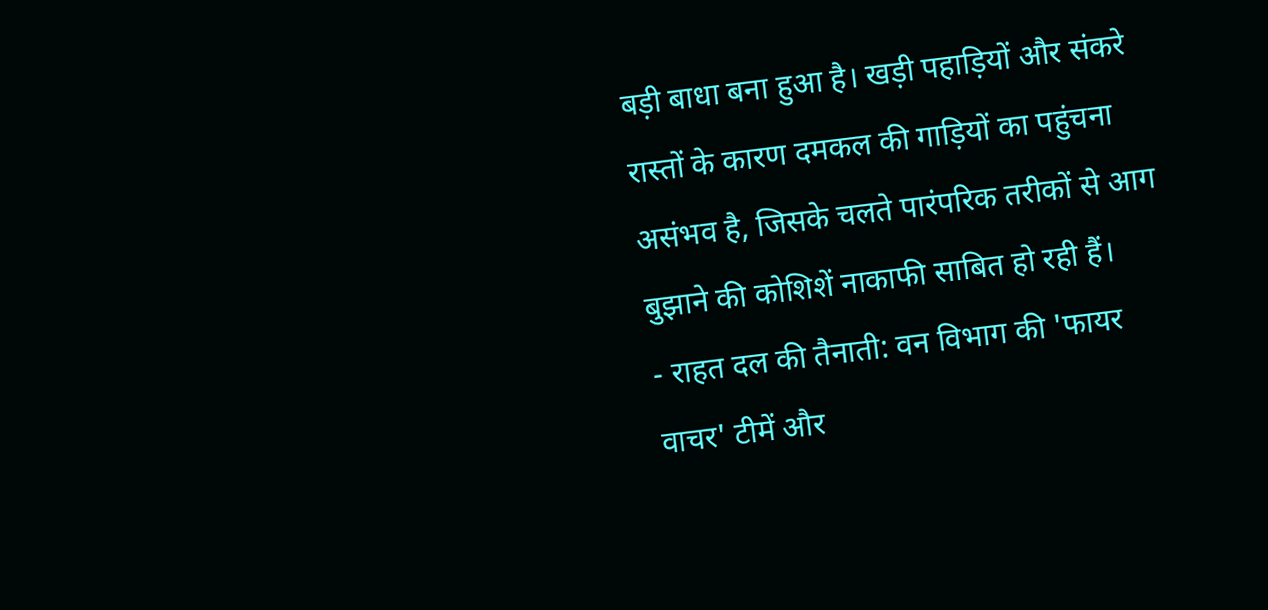बड़ी बाधा बना हुआ है। खड़ी पहाड़ियों और संकरे रास्तों के कारण दमकल की गाड़ियों का पहुंचना असंभव है, जिसके चलते पारंपरिक तरीकों से आग बुझाने की कोशिशें नाकाफी साबित हो रही हैं।
- राहत दल की तैनाती: वन विभाग की 'फायर वाचर' टीमें और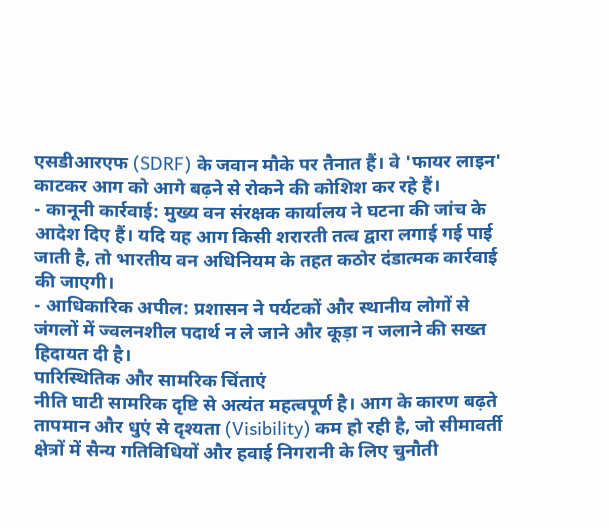एसडीआरएफ (SDRF) के जवान मौके पर तैनात हैं। वे 'फायर लाइन' काटकर आग को आगे बढ़ने से रोकने की कोशिश कर रहे हैं।
- कानूनी कार्रवाई: मुख्य वन संरक्षक कार्यालय ने घटना की जांच के आदेश दिए हैं। यदि यह आग किसी शरारती तत्व द्वारा लगाई गई पाई जाती है, तो भारतीय वन अधिनियम के तहत कठोर दंडात्मक कार्रवाई की जाएगी।
- आधिकारिक अपील: प्रशासन ने पर्यटकों और स्थानीय लोगों से जंगलों में ज्वलनशील पदार्थ न ले जाने और कूड़ा न जलाने की सख्त हिदायत दी है।
पारिस्थितिक और सामरिक चिंताएं
नीति घाटी सामरिक दृष्टि से अत्यंत महत्वपूर्ण है। आग के कारण बढ़ते तापमान और धुएं से दृश्यता (Visibility) कम हो रही है, जो सीमावर्ती क्षेत्रों में सैन्य गतिविधियों और हवाई निगरानी के लिए चुनौती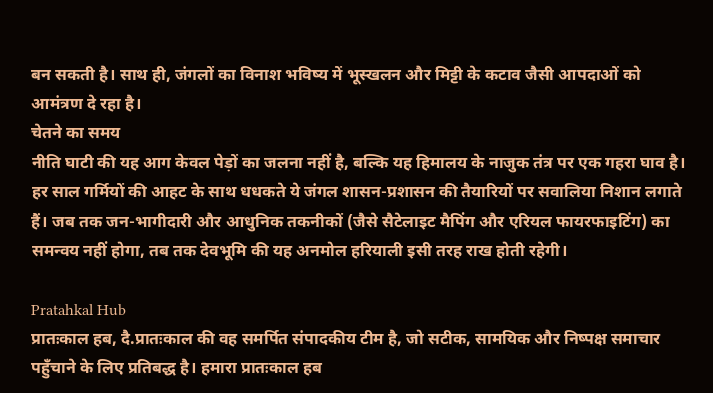बन सकती है। साथ ही, जंगलों का विनाश भविष्य में भूस्खलन और मिट्टी के कटाव जैसी आपदाओं को आमंत्रण दे रहा है।
चेतने का समय
नीति घाटी की यह आग केवल पेड़ों का जलना नहीं है, बल्कि यह हिमालय के नाजुक तंत्र पर एक गहरा घाव है। हर साल गर्मियों की आहट के साथ धधकते ये जंगल शासन-प्रशासन की तैयारियों पर सवालिया निशान लगाते हैं। जब तक जन-भागीदारी और आधुनिक तकनीकों (जैसे सैटेलाइट मैपिंग और एरियल फायरफाइटिंग) का समन्वय नहीं होगा, तब तक देवभूमि की यह अनमोल हरियाली इसी तरह राख होती रहेगी।

Pratahkal Hub
प्रातःकाल हब, दै.प्रातःकाल की वह समर्पित संपादकीय टीम है, जो सटीक, सामयिक और निष्पक्ष समाचार पहुँचाने के लिए प्रतिबद्ध है। हमारा प्रातःकाल हब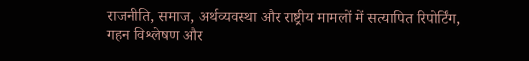राजनीति, समाज, अर्थव्यवस्था और राष्ट्रीय मामलों में सत्यापित रिपोर्टिंग, गहन विश्लेषण और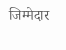जिम्मेदार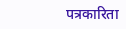पत्रकारिता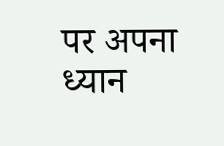पर अपना ध्यान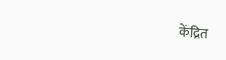केंद्रित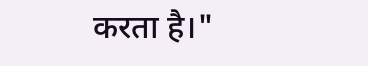करता है।"